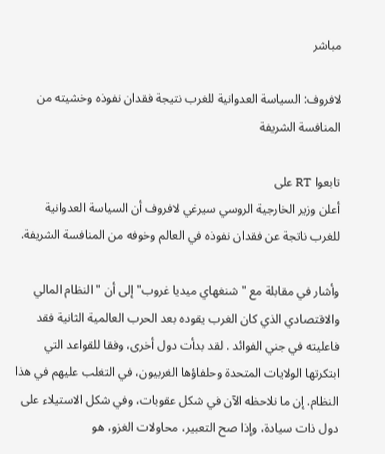مباشر

لافروف: السياسة العدوانية للغرب نتيجة فقدان نفوذه وخشيته من المنافسة الشريفة

تابعوا RT على
أعلن وزير الخارجية الروسي سيرغي لافروف أن السياسة العدوانية للغرب ناتجة عن فقدان نفوذه في العالم وخوفه من المنافسة الشريفة.

وأشار في مقابلة مع "شنغهاي ميديا غروب" إلى أن "النظام المالي والاقتصادي الذي كان الغرب يقوده بعد الحرب العالمية الثانية فقد فاعليته في جني الفوائد . لقد بدأت دول أخرى، وفقا للقواعد التي ابتكرتها الولايات المتحدة وحلفاؤها الغربيون، في التغلب عليهم في هذا النظام. إن ما نلاحظه الآن في شكل عقوبات، وفي شكل الاستيلاء على دول ذات سيادة، وإذا صح التعبير، محاولات الغزو، هو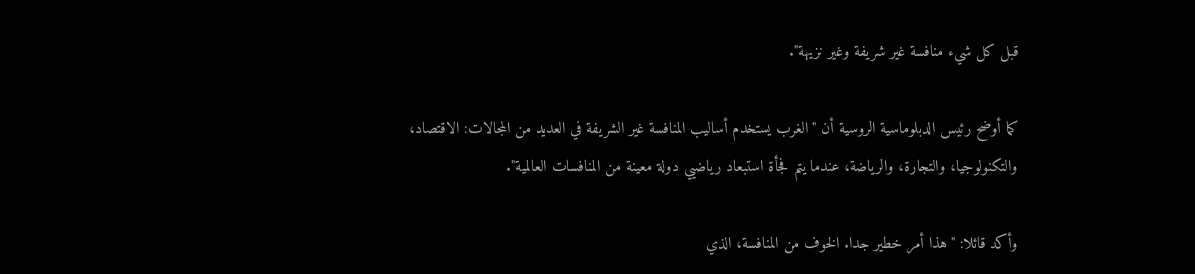قبل كل شيء منافسة غير شريفة وغير نزيهة".

كما أوضح رئيس الدبلوماسية الروسية أن "الغرب يستخدم أساليب المنافسة غير الشريفة في العديد من المجالات: الاقتصاد، والتكنولوجيا، والتجارة، والرياضة، عندما يتم فجأة استبعاد رياضيي دولة معينة من المنافسات العالمية".

وأكد قائلا: "هذا أمر خطير جدا. الخوف من المنافسة، الذي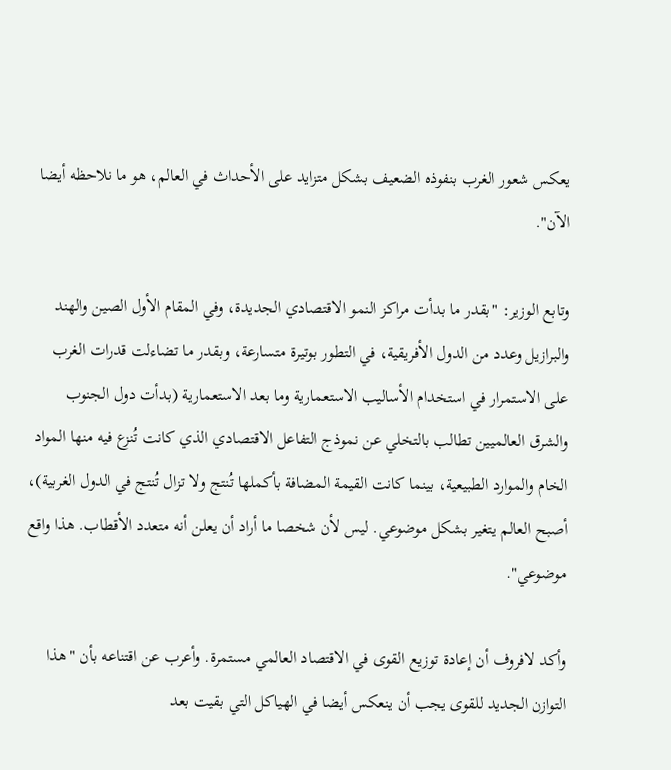يعكس شعور الغرب بنفوذه الضعيف بشكل متزايد على الأحداث في العالم، هو ما نلاحظه أيضا الآن".

وتابع الوزير: "بقدر ما بدأت مراكز النمو الاقتصادي الجديدة، وفي المقام الأول الصين والهند والبرازيل وعدد من الدول الأفريقية، في التطور بوتيرة متسارعة، وبقدر ما تضاءلت قدرات الغرب على الاستمرار في استخدام الأساليب الاستعمارية وما بعد الاستعمارية (بدأت دول الجنوب والشرق العالميين تطالب بالتخلي عن نموذج التفاعل الاقتصادي الذي كانت تُنزع فيه منها المواد الخام والموارد الطبيعية، بينما كانت القيمة المضافة بأكملها تُنتج ولا تزال تُنتج في الدول الغربية)، أصبح العالم يتغير بشكل موضوعي. ليس لأن شخصا ما أراد أن يعلن أنه متعدد الأقطاب. هذا واقع موضوعي".

وأكد لافروف أن إعادة توزيع القوى في الاقتصاد العالمي مستمرة. وأعرب عن اقتناعه بأن "هذا التوازن الجديد للقوى يجب أن ينعكس أيضا في الهياكل التي بقيت بعد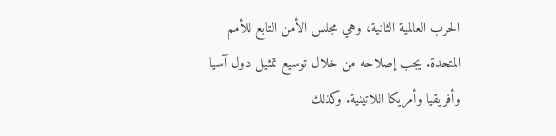الحرب العالمية الثانية، وهي مجلس الأمن التابع للأمم المتحدة. يجب إصلاحه من خلال توسيع تمثيل دول آسيا وأفريقيا وأمريكا اللاتينية. وكذلك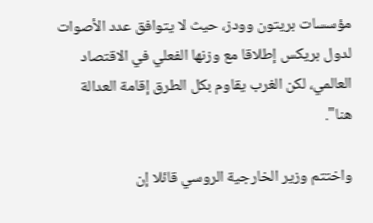مؤسسات بريتون وودز، حيث لا يتوافق عدد الأصوات لدول بريكس إطلاقا مع وزنها الفعلي في الاقتصاد العالمي، لكن الغرب يقاوم بكل الطرق إقامة العدالة هنا".

واختتم وزير الخارجية الروسي قائلا إن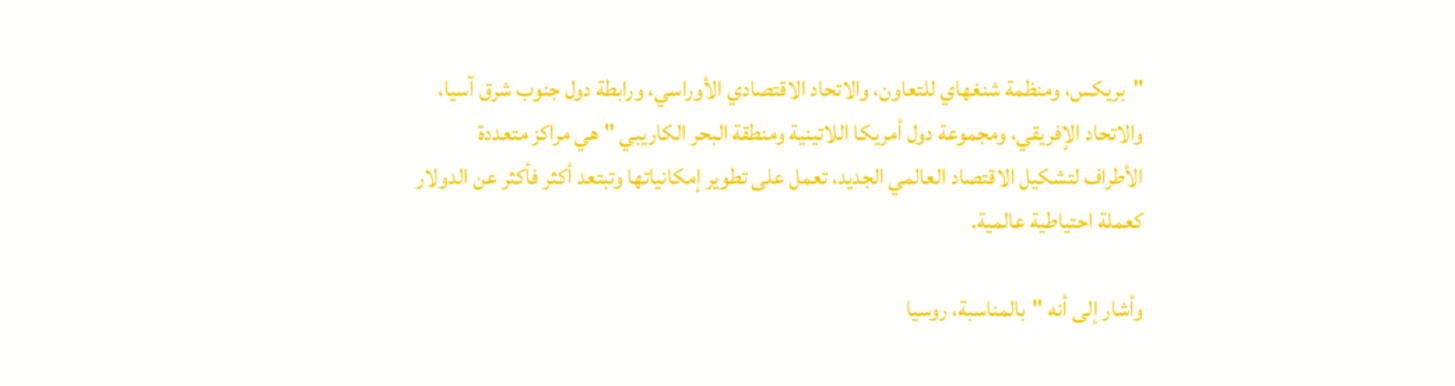"بريكس، ومنظمة شنغهاي للتعاون، والاتحاد الاقتصادي الأوراسي، ورابطة دول جنوب شرق آسيا، والاتحاد الإفريقي، ومجموعة دول أمريكا اللاتينية ومنطقة البحر الكاريبي "هي مراكز متعددة الأطراف لتشكيل الاقتصاد العالمي الجديد، تعمل على تطوير إمكانياتها وتبتعد أكثر فأكثر عن الدولار كعملة احتياطية عالمية.

وأشار إلى أنه "بالمناسبة، روسيا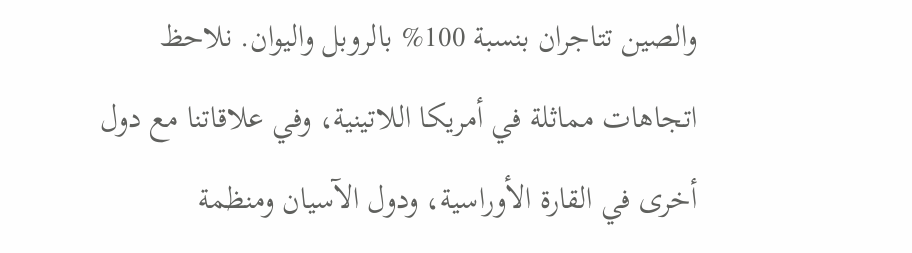والصين تتاجران بنسبة 100% بالروبل واليوان. نلاحظ اتجاهات مماثلة في أمريكا اللاتينية، وفي علاقاتنا مع دول أخرى في القارة الأوراسية، ودول الآسيان ومنظمة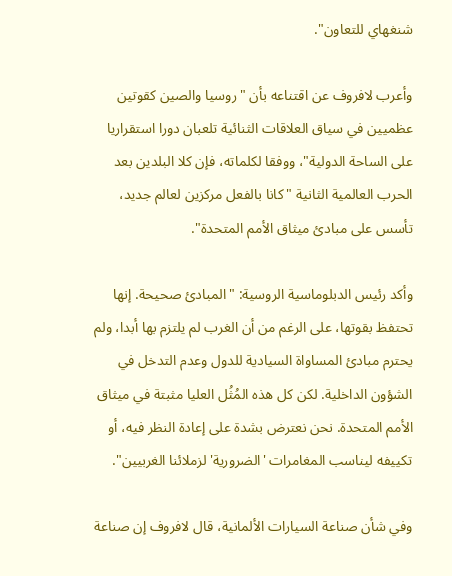شنغهاي للتعاون".

وأعرب لافروف عن اقتناعه بأن "روسيا والصين كقوتين عظميين في سياق العلاقات الثنائية تلعبان دورا استقراريا على الساحة الدولية"، ووفقا لكلماته، فإن كلا البلدين بعد الحرب العالمية الثانية "كانا بالفعل مركزين لعالم جديد، تأسس على مبادئ ميثاق الأمم المتحدة".

وأكد رئيس الدبلوماسية الروسية: "المبادئ صحيحة. إنها تحتفظ بقوتها، على الرغم من أن الغرب لم يلتزم بها أبدا، ولم يحترم مبادئ المساواة السيادية للدول وعدم التدخل في الشؤون الداخلية. لكن كل هذه المُثُل العليا مثبتة في ميثاق الأمم المتحدة. نحن نعترض بشدة على إعادة النظر فيه، أو تكييفه ليناسب المغامرات 'الضرورية' لزملائنا الغربيين".

وفي شأن صناعة السيارات الألمانية، قال لافروف إن صناعة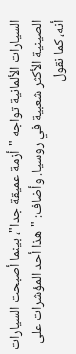السيارات الألمانية تواجه "أزمة عميقة جدا"، بينما أصبحت السيارات الصينية الأكثر شعبية في روسيا. وأضاف: "هذا أحد المؤشرات على أنه، كما نقول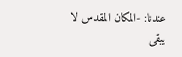عندنا: -المكان المقدس لا يبقى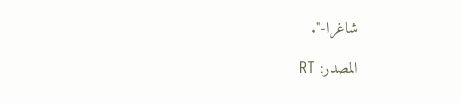شاغرا-".

المصدر: RT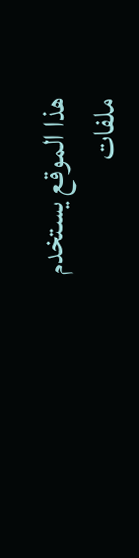هذا الموقع يستخدم ملفات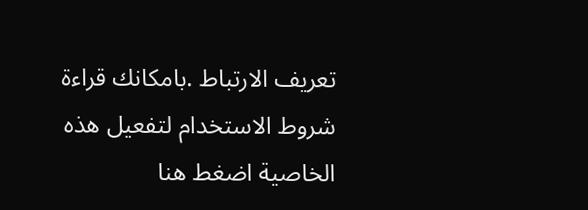تعريف الارتباط .بامكانك قراءة شروط الاستخدام لتفعيل هذه الخاصية اضغط هنا